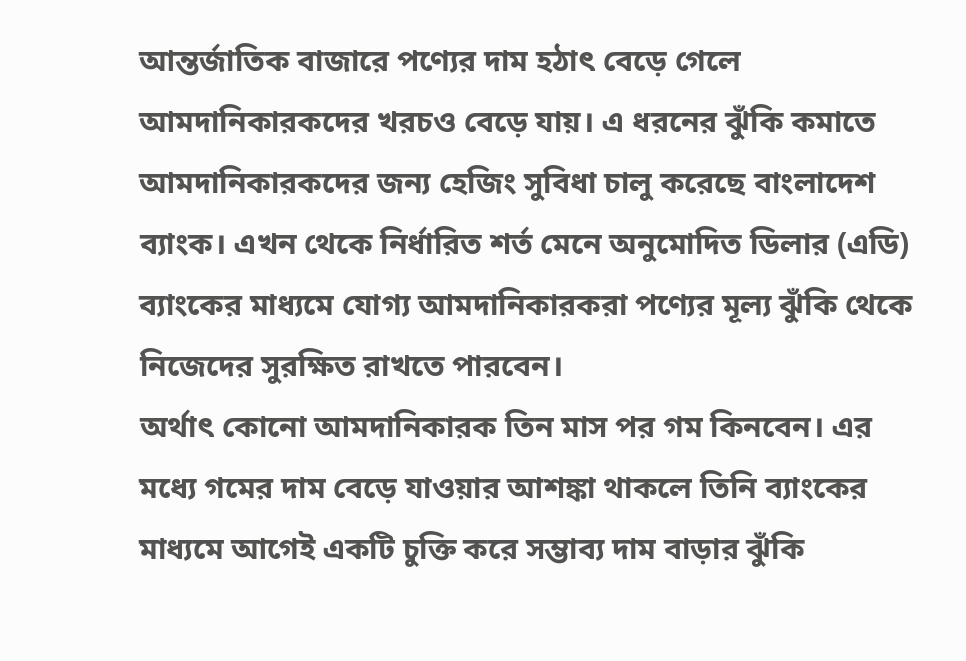আন্তর্জাতিক বাজারে পণ্যের দাম হঠাৎ বেড়ে গেলে আমদানিকারকদের খরচও বেড়ে যায়। এ ধরনের ঝুঁকি কমাতে আমদানিকারকদের জন্য হেজিং সুবিধা চালু করেছে বাংলাদেশ ব্যাংক। এখন থেকে নির্ধারিত শর্ত মেনে অনুমোদিত ডিলার (এডি) ব্যাংকের মাধ্যমে যোগ্য আমদানিকারকরা পণ্যের মূল্য ঝুঁকি থেকে নিজেদের সুরক্ষিত রাখতে পারবেন।
অর্থাৎ কোনো আমদানিকারক তিন মাস পর গম কিনবেন। এর মধ্যে গমের দাম বেড়ে যাওয়ার আশঙ্কা থাকলে তিনি ব্যাংকের মাধ্যমে আগেই একটি চুক্তি করে সম্ভাব্য দাম বাড়ার ঝুঁকি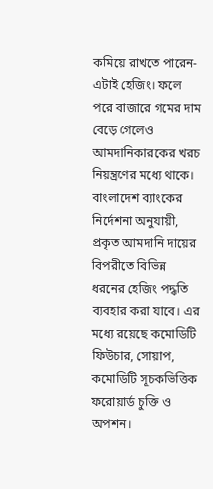কমিয়ে রাখতে পারেন-এটাই হেজিং। ফলে পরে বাজারে গমের দাম বেড়ে গেলেও আমদানিকারকের খরচ নিয়ন্ত্রণের মধ্যে থাকে।
বাংলাদেশ ব্যাংকের নির্দেশনা অনুযায়ী, প্রকৃত আমদানি দায়ের বিপরীতে বিভিন্ন ধরনের হেজিং পদ্ধতি ব্যবহার করা যাবে। এর মধ্যে রয়েছে কমোডিটি ফিউচার, সোয়াপ, কমোডিটি সূচকভিত্তিক ফরোয়ার্ড চুক্তি ও অপশন।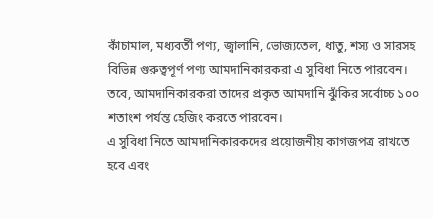কাঁচামাল, মধ্যবর্তী পণ্য, জ্বালানি, ভোজ্যতেল, ধাতু, শস্য ও সারসহ বিভিন্ন গুরুত্বপূর্ণ পণ্য আমদানিকারকরা এ সুবিধা নিতে পারবেন। তবে, আমদানিকারকরা তাদের প্রকৃত আমদানি ঝুঁকির সর্বোচ্চ ১০০ শতাংশ পর্যন্ত হেজিং করতে পারবেন।
এ সুবিধা নিতে আমদানিকারকদের প্রয়োজনীয় কাগজপত্র রাখতে হবে এবং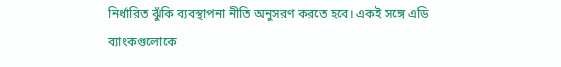নির্ধারিত ঝুঁকি ব্যবস্থাপনা নীতি অনুসরণ করতে হবে। একই সঙ্গে এডি ব্যাংকগুলোকে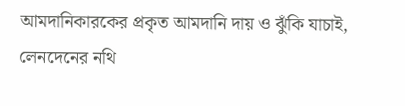আমদানিকারকের প্রকৃত আমদানি দায় ও ঝুঁকি যাচাই, লেনদেনের নথি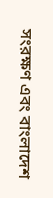সংরক্ষণ এবং বাংলাদেশ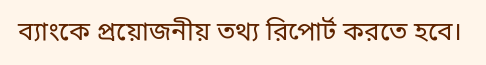ব্যাংকে প্রয়োজনীয় তথ্য রিপোর্ট করতে হবে।